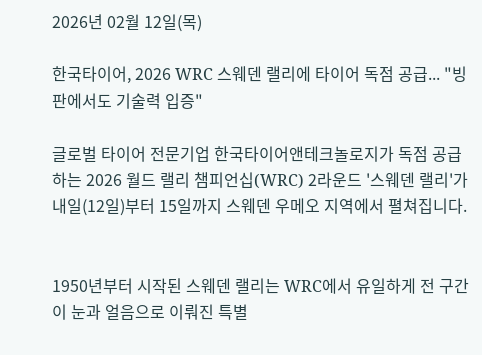2026년 02월 12일(목)

한국타이어, 2026 WRC 스웨덴 랠리에 타이어 독점 공급... "빙판에서도 기술력 입증"

글로벌 타이어 전문기업 한국타이어앤테크놀로지가 독점 공급하는 2026 월드 랠리 챔피언십(WRC) 2라운드 '스웨덴 랠리'가 내일(12일)부터 15일까지 스웨덴 우메오 지역에서 펼쳐집니다.


1950년부터 시작된 스웨덴 랠리는 WRC에서 유일하게 전 구간이 눈과 얼음으로 이뤄진 특별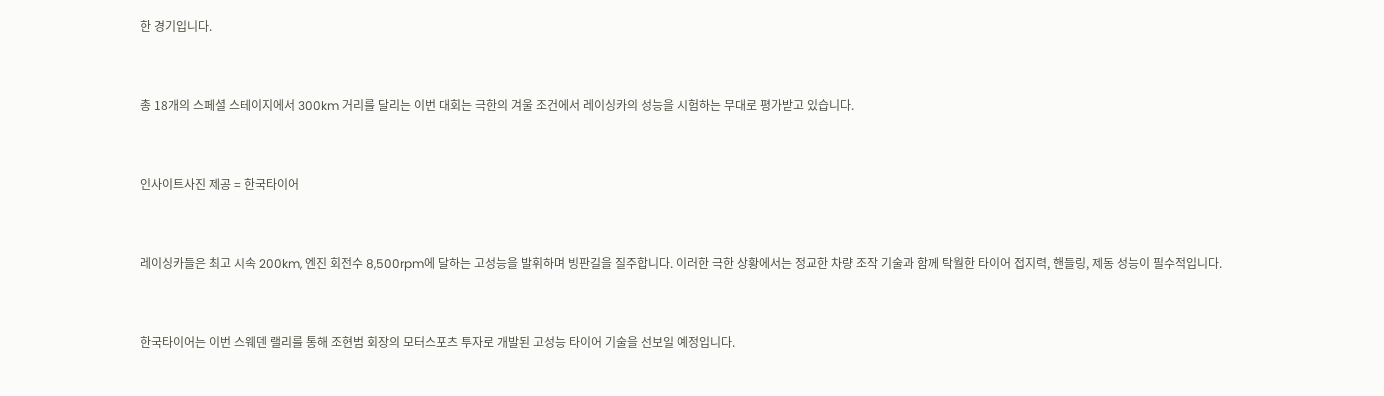한 경기입니다.


총 18개의 스페셜 스테이지에서 300km 거리를 달리는 이번 대회는 극한의 겨울 조건에서 레이싱카의 성능을 시험하는 무대로 평가받고 있습니다.


인사이트사진 제공 = 한국타이어


레이싱카들은 최고 시속 200km, 엔진 회전수 8,500rpm에 달하는 고성능을 발휘하며 빙판길을 질주합니다. 이러한 극한 상황에서는 정교한 차량 조작 기술과 함께 탁월한 타이어 접지력, 핸들링, 제동 성능이 필수적입니다.


한국타이어는 이번 스웨덴 랠리를 통해 조현범 회장의 모터스포츠 투자로 개발된 고성능 타이어 기술을 선보일 예정입니다.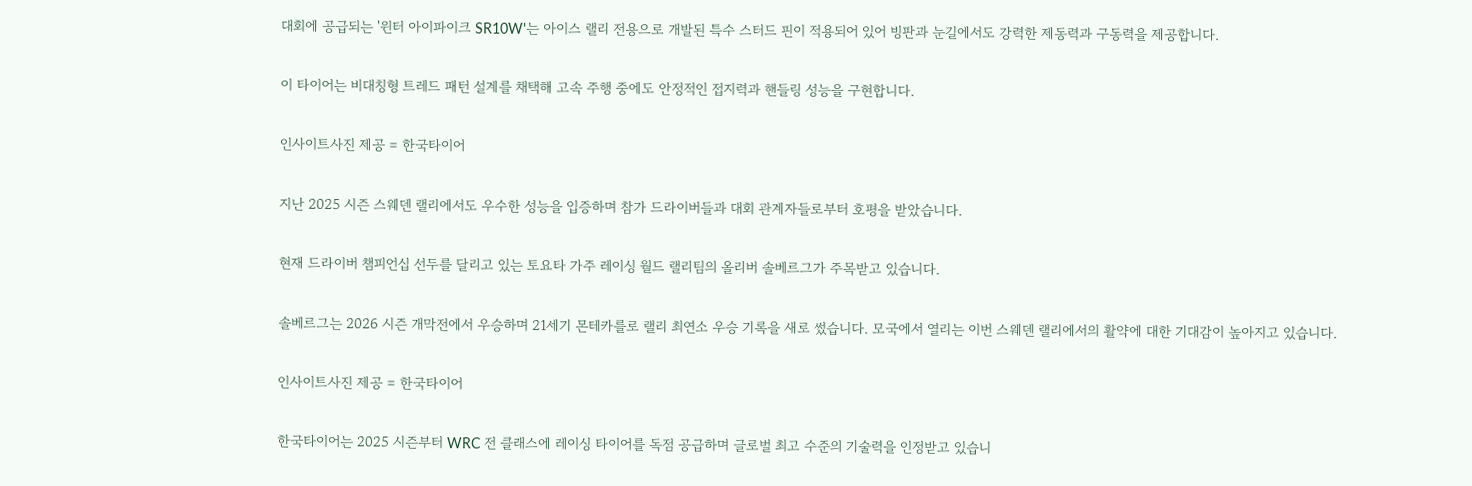대회에 공급되는 '윈터 아이파이크 SR10W'는 아이스 랠리 전용으로 개발된 특수 스터드 핀이 적용되어 있어 빙판과 눈길에서도 강력한 제동력과 구동력을 제공합니다.


이 타이어는 비대칭형 트레드 패턴 설계를 채택해 고속 주행 중에도 안정적인 접지력과 핸들링 성능을 구현합니다.


인사이트사진 제공 = 한국타이어


지난 2025 시즌 스웨덴 랠리에서도 우수한 성능을 입증하며 참가 드라이버들과 대회 관계자들로부터 호평을 받았습니다.


현재 드라이버 챔피언십 선두를 달리고 있는 토요타 가주 레이싱 월드 랠리팀의 올리버 솔베르그가 주목받고 있습니다.


솔베르그는 2026 시즌 개막전에서 우승하며 21세기 몬테카를로 랠리 최연소 우승 기록을 새로 썼습니다. 모국에서 열리는 이번 스웨덴 랠리에서의 활약에 대한 기대감이 높아지고 있습니다.


인사이트사진 제공 = 한국타이어


한국타이어는 2025 시즌부터 WRC 전 클래스에 레이싱 타이어를 독점 공급하며 글로벌 최고 수준의 기술력을 인정받고 있습니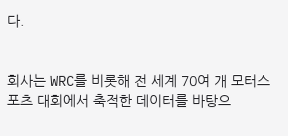다.


회사는 WRC를 비롯해 전 세계 70여 개 모터스포츠 대회에서 축적한 데이터를 바탕으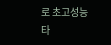로 초고성능 타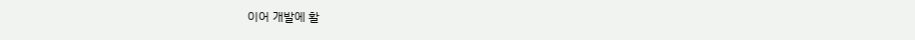이어 개발에 활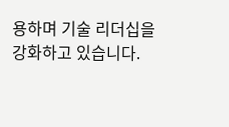용하며 기술 리더십을 강화하고 있습니다.